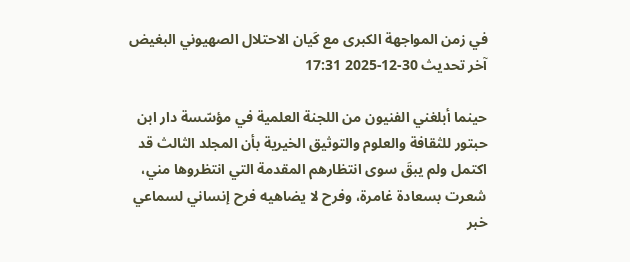في زمن المواجهة الكبرى مع كَيان الاحتلال الصهيوني البغيض
آخر تحديث 30-12-2025 17:31

حينما أبلغني الفنيون من اللجنة العلمية في مؤسّسة دار ابن حبتور للثقافة والعلوم والتوثيق الخيرية بأن المجلد الثالث قد اكتمل ولم يبقَ سوى انتظارهم المقدمة التي انتظروها مني، شعرت بسعادة غامرة، وفرح لا يضاهيه فرح إنساني لسماعي خبر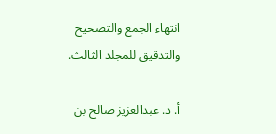انتهاء الجمع والتصحيح والتدقيق للمجلد الثالث.

أ. د. عبدالعزيز صالح بن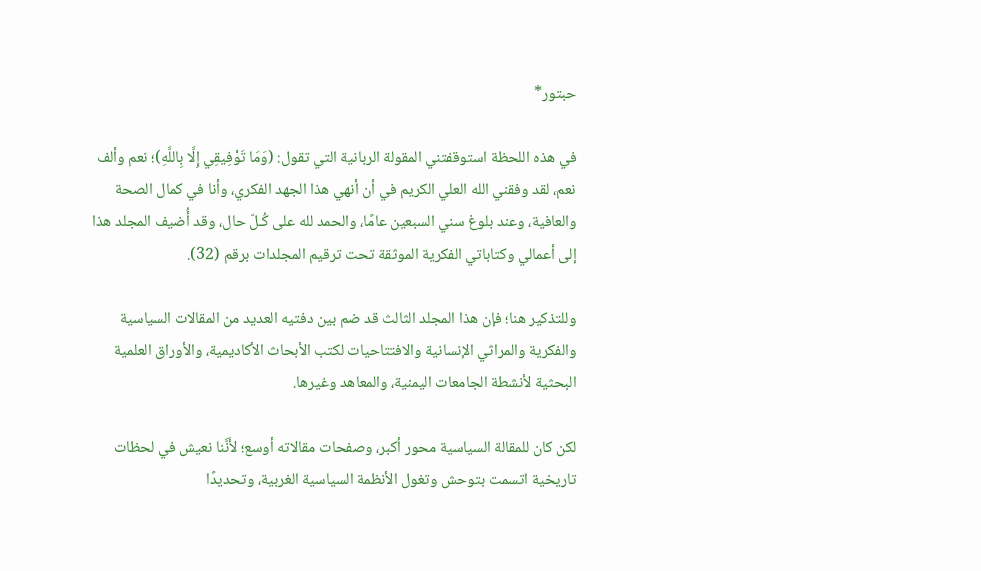حبتور*

في هذه اللحظة استوقفتني المقولة الربانية التي تقول: (وَمَا تَوْفِيقِي إِلَّا بِاللَّهِ)؛ نعم وألف نعم، لقد وفقني الله العلي الكريم في أن أنهي هذا الجهد الفكري، وأنا في كمال الصحة والعافية، وعند بلوغ سني السبعين عامًا، والحمد لله على كُـلّ حال، وقد أُضيف المجلد هذا إلى أعمالي وكتاباتي الفكرية الموثقة تحت ترقيم المجلدات برقم (32).

وللتذكير هنا؛ فإن هذا المجلد الثالث قد ضم بين دفتيه العديد من المقالات السياسية والفكرية والمراثي الإنسانية والافتتاحيات لكتب الأبحاث الأكاديمية، والأوراق العلمية البحثية لأنشطة الجامعات اليمنية، والمعاهد وغيرها.

لكن كان للمقالة السياسية محور أكبر، وصفحات مقالاته أوسع؛ لأَنَّنا نعيش في لحظات تاريخية اتسمت بتوحش وتغول الأنظمة السياسية الغربية، وتحديدًا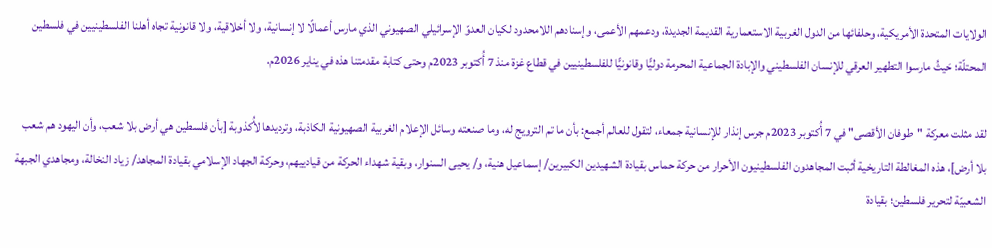الولايات المتحدة الأمريكية، وحلفائها من الدول الغربية الاستعمارية القديمة الجديدة، ودعمهم الأعمى، وإسنادهم اللامحدود لكيان العدوّ الإسرائيلي الصهيوني الذي مارس أعمالًا لا إنسانية، ولا أخلاقية، ولا قانونية تجاه أهلنا الفلسطينيين في فلسطين المحتلّة؛ حَيثُ مارسوا التطهير العرقي للإنسان الفلسطيني والإبادة الجماعية المحرمة دوليًّا وقانونيًّا للفلسطينيين في قطاع غزة منذ 7 أُكتوبر 2023م وحتى كتابة مقدمتنا هذه في يناير 2026م.

لقد مثلت معركة "طوفان الأقصى" في 7 أُكتوبر 2023م جرس إنذار للإنسانية جمعاء، لتقول للعالم أجمع: بأن ما تم الترويج له، وما صنعته وسائل الإعلام الغربية الصهيونية الكاذبة، وترديدها لأُكذوبة [بأن فلسطين هي أرض بلا شعب، وأن اليهود هم شعب بلا أرض]، هذه المغالطة التاريخية أثبت المجاهدون الفلسطينيون الأحرار من حركة حماس بقيادة الشهيدين الكبيرين/ إسماعيل هنية، و/ يحيى السنوار، وبقية شهداء الحركة من قيادييهم، وحركة الجهاد الإسلامي بقيادة المجاهد/ زياد النخالة، ومجاهدي الجبهة الشعبيّة لتحرير فلسطين؛ بقيادة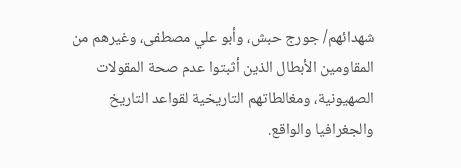شهدائهم/ جورج حبش، وأبو علي مصطفى، وغيرهم من المقاومين الأبطال الذين أثبتوا عدم صحة المقولات الصهيونية، ومغالطاتهم التاريخية لقواعد التاريخ والجغرافيا والواقع.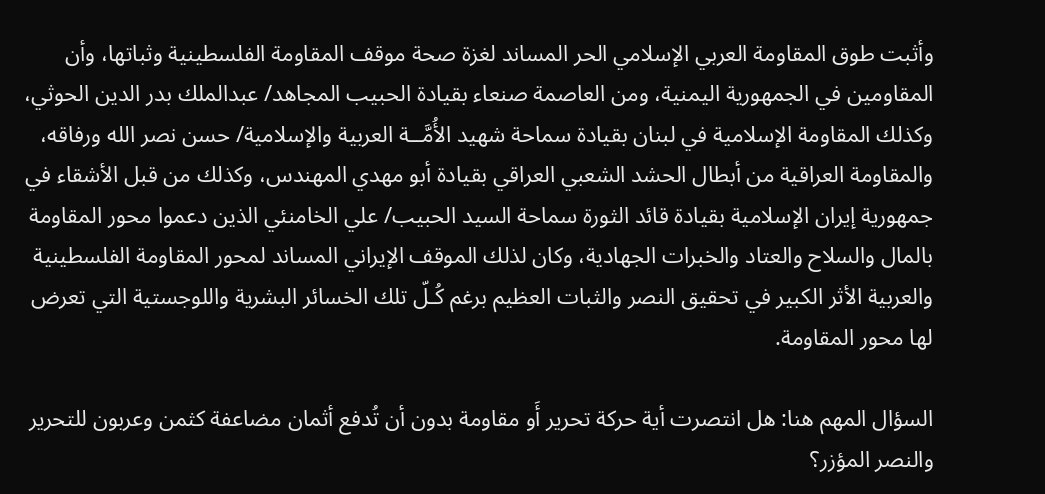وأثبت طوق المقاومة العربي الإسلامي الحر المساند لغزة صحة موقف المقاومة الفلسطينية وثباتها، وأن المقاومين في الجمهورية اليمنية، ومن العاصمة صنعاء بقيادة الحبيب المجاهد/ عبدالملك بدر الدين الحوثي، وكذلك المقاومة الإسلامية في لبنان بقيادة سماحة شهيد الأُمَّــة العربية والإسلامية/ حسن نصر الله ورفاقه، والمقاومة العراقية من أبطال الحشد الشعبي العراقي بقيادة أبو مهدي المهندس، وكذلك من قبل الأشقاء في جمهورية إيران الإسلامية بقيادة قائد الثورة سماحة السيد الحبيب/ علي الخامنئي الذين دعموا محور المقاومة بالمال والسلاح والعتاد والخبرات الجهادية، وكان لذلك الموقف الإيراني المساند لمحور المقاومة الفلسطينية والعربية الأثر الكبير في تحقيق النصر والثبات العظيم برغم كُـلّ تلك الخسائر البشرية واللوجستية التي تعرض لها محور المقاومة.

السؤال المهم هنا: هل انتصرت أية حركة تحرير أَو مقاومة بدون أن تُدفع أثمان مضاعفة كثمن وعربون للتحرير والنصر المؤزر؟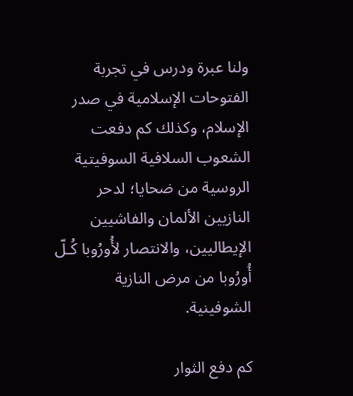ولنا عبرة ودرس في تجربة الفتوحات الإسلامية في صدر الإسلام، وكذلك كم دفعت الشعوب السلافية السوفيتية الروسية من ضحايا؛ لدحر النازيين الألمان والفاشيين الإيطاليين، والانتصار لأُورُوبا كُـلّ أُورُوبا من مرض النازية الشوفينية.

كم دفع الثوار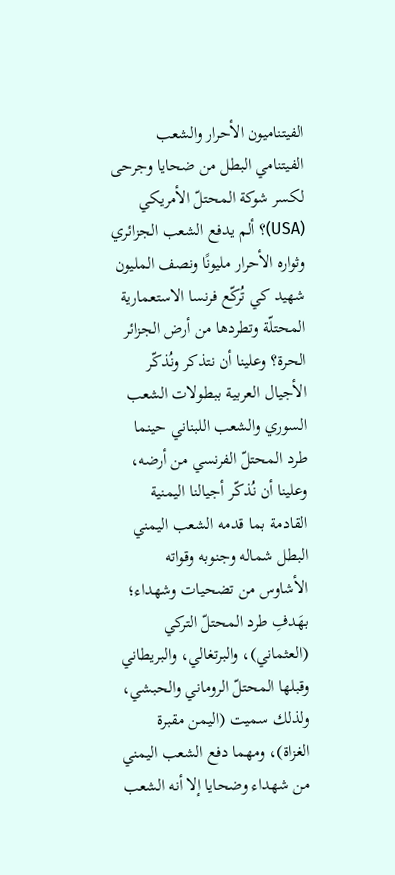الفيتناميون الأحرار والشعب الفيتنامي البطل من ضحايا وجرحى لكسر شوكة المحتلّ الأمريكي (USA)؟ ألم يدفع الشعب الجزائري وثواره الأحرار مليونًا ونصف المليون شهيد كي تُركّع فرنسا الاستعمارية المحتلّة وتطردها من أرض الجزائر الحرة؟ وعلينا أن نتذكر ونُذكّر الأجيال العربية ببطولات الشعب السوري والشعب اللبناني حينما طرد المحتلّ الفرنسي من أرضه، وعلينا أن نُذكّر أجيالنا اليمنية القادمة بما قدمه الشعب اليمني البطل شماله وجنوبه وقواته الأشاوس من تضحيات وشهداء؛ بهَدفِ طرد المحتلّ التركي (العثماني)، والبرتغالي، والبريطاني وقبلها المحتلّ الروماني والحبشي، ولذلك سميت (اليمن مقبرة الغزاة)، ومهما دفع الشعب اليمني من شهداء وضحايا إلا أنه الشعب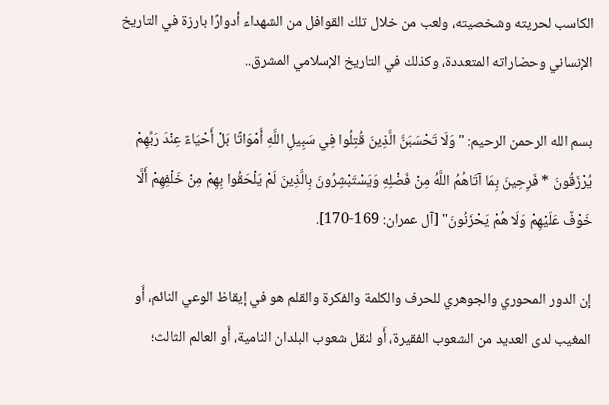الكاسب لحريته وشخصيته، ولعب من خلال تلك القوافل من الشهداء أدوارًا بارزة في التاريخ الإنساني وحضاراته المتعددة، وكذلك في التاريخ الإسلامي المشرق..

بسم الله الرحمن الرحيم: "وَلَا تَحْسَبَنَّ الَّذِينَ قُتِلُوا فِي سَبِيلِ اللَّهِ أَمْوَاتًا بَلْ أَحْيَاءٌ عِنْدَ رَبِّهِمْ يُرْزَقُونَ * فَرِحِينَ بِمَا آتَاهُمُ اللَّهُ مِنْ فَضْلِهِ وَيَسْتَبْشِرُونَ بِالَّذِينَ لَمْ يَلْحَقُوا بِهِمْ مِنْ خَلْفِهِمْ أَلَّا خَوْفٌ عَلَيْهِمْ وَلَا هُمْ يَحْزَنُونَ" [آل عمران: 169-170].

إن الدور المحوري والجوهري للحرف والكلمة والفكرة والقلم هو في إيقاظ الوعي النائم، أَو المغيب لدى العديد من الشعوب الفقيرة، أَو لنقل شعوب البلدان النامية، أَو العالم الثالث؛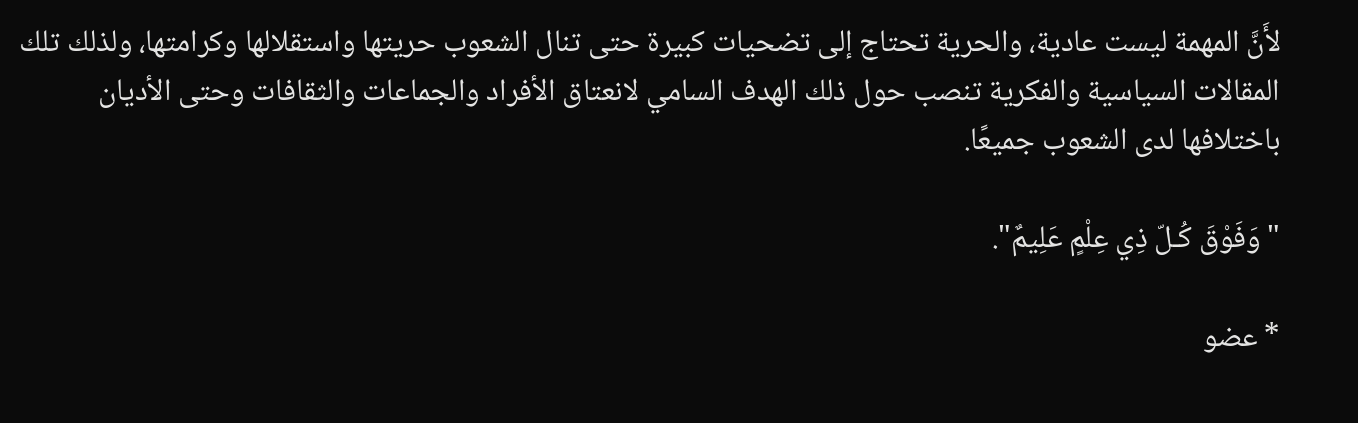لأَنَّ المهمة ليست عادية، والحرية تحتاج إلى تضحيات كبيرة حتى تنال الشعوب حريتها واستقلالها وكرامتها، ولذلك تلك المقالات السياسية والفكرية تنصب حول ذلك الهدف السامي لانعتاق الأفراد والجماعات والثقافات وحتى الأديان باختلافها لدى الشعوب جميعًا.

"وَفَوْقَ كُـلّ ذِي عِلْمٍ عَلِيمٌ".

* عضو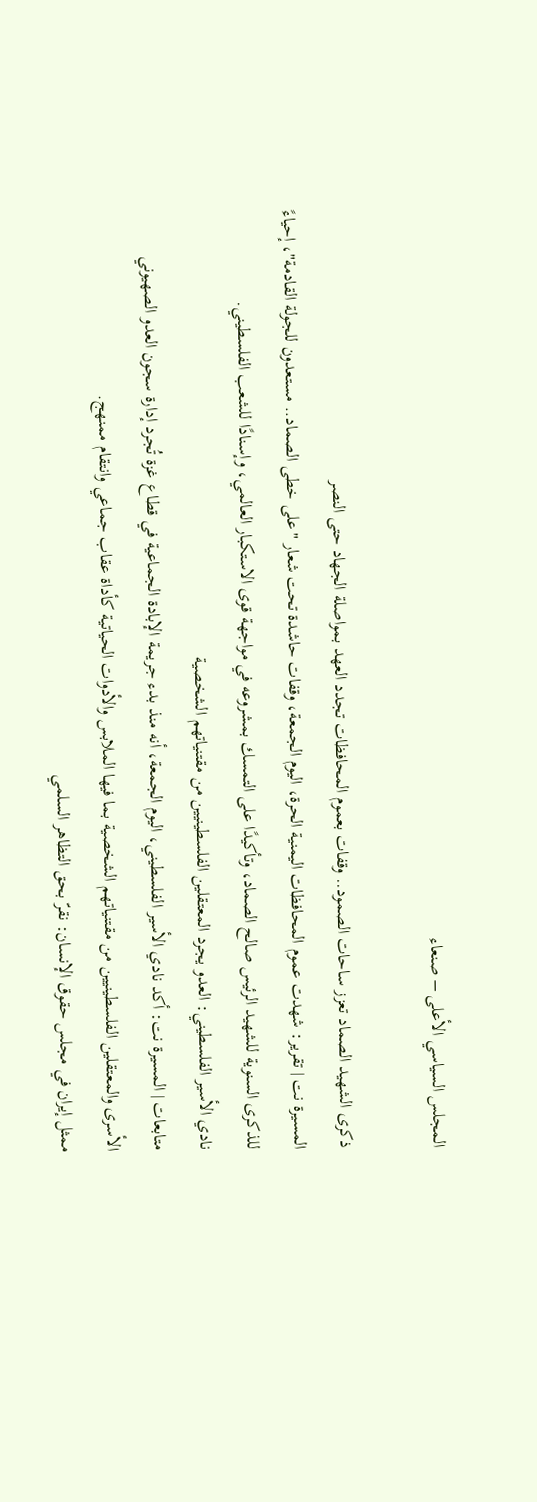المجلس السياسي الأعلى – صنعاء

ذكرى الشهيد الصماد تعزز ساحات الصمود.. وقفات بعموم المحافظات تجدد العهد بمواصلة الجهاد حتى النصر
المسيرة نت | تقرير: شهدت عموم المحافظات اليمنية الحرة، اليوم الجمعة، وقفات حاشدة تحت شعار "على خطى الصماد.. مستعدون للجولة القادمة"، إحياءً للذكرى السنوية للشهيد الرئيس صالح الصماد، وتأكيدًا على التمسك بمشروعه في مواجهة قوى الاستكبار العالمي، وإسنادًا للشعب الفلسطيني.
نادي الأسير الفلسطيني: العدو يجرد المعتقلين الفلسطينيين من مقتنياتهم الشخصية
متابعات | المسيرة نت: أكد نادي الأسير الفلسطيني، اليوم الجمعة، أنه منذ بدء جريمة الإبادة الجماعية في قطاع غزة تُجرد إدارة سجون العدو الصهيوني الأسرى والمعتقلين الفلسطينيين من مقتنياتهم الشخصية بما فيها الملابس والأدوات الحياتية كأداة عقاب جماعي وانتقام ممنهج.
ممثل إيران في مجلس حقوق الإنسان: نقرّ بحق التظاهر السلمي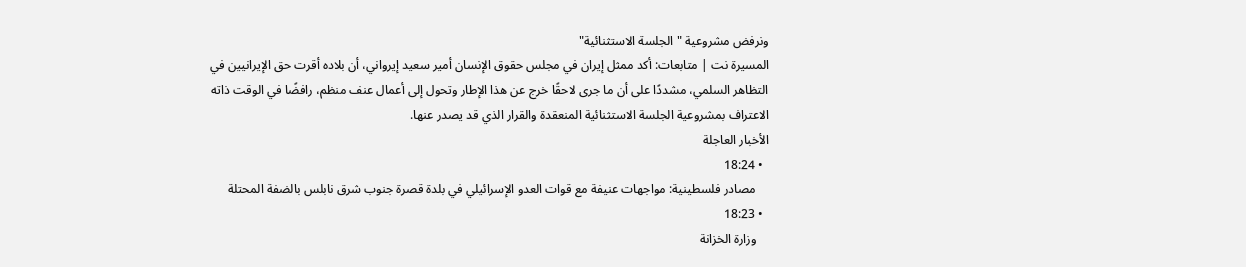ونرفض مشروعية "الجلسة الاستثنائية"
المسيرة نت | متابعات: أكد ممثل إيران في مجلس حقوق الإنسان أمير سعيد إيرواني، أن بلاده أقرت حق الإيرانيين في التظاهر السلمي، مشددًا على أن ما جرى لاحقًا خرج عن هذا الإطار وتحول إلى أعمال عنف منظم، رافضًا في الوقت ذاته الاعتراف بمشروعية الجلسة الاستثنائية المنعقدة والقرار الذي قد يصدر عنها.
الأخبار العاجلة
  • 18:24
    مصادر فلسطينية: مواجهات عنيفة مع قوات العدو الإسرائيلي في بلدة قصرة جنوب شرق نابلس بالضفة المحتلة
  • 18:23
    وزارة الخزانة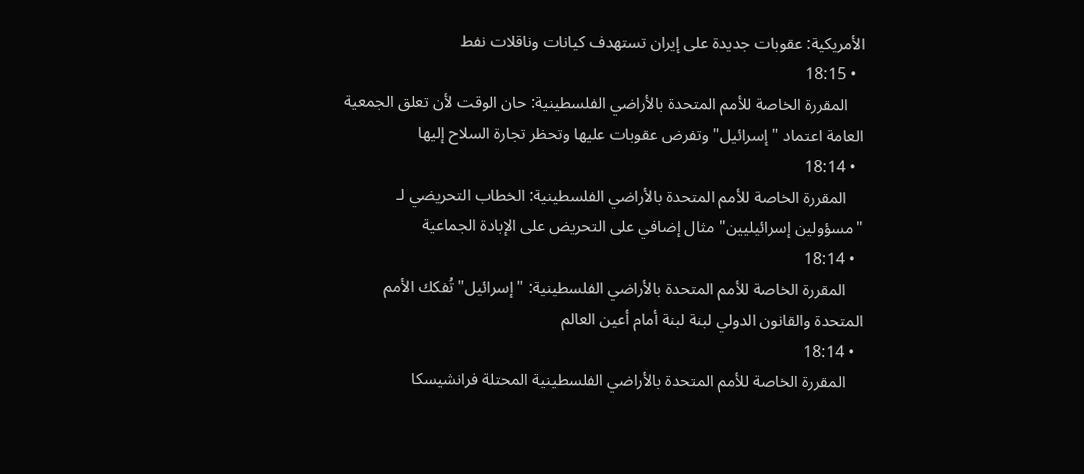الأمريكية: عقوبات جديدة على إيران تستهدف كيانات وناقلات نفط
  • 18:15
    المقررة الخاصة للأمم المتحدة بالأراضي الفلسطينية: حان الوقت لأن تعلق الجمعية العامة اعتماد "إسرائيل" وتفرض عقوبات عليها وتحظر تجارة السلاح إليها
  • 18:14
    المقررة الخاصة للأمم المتحدة بالأراضي الفلسطينية: الخطاب التحريضي لـ "مسؤولين إسرائيليين" مثال إضافي على التحريض على الإبادة الجماعية
  • 18:14
    المقررة الخاصة للأمم المتحدة بالأراضي الفلسطينية: "إسرائيل" تُفكك الأمم المتحدة والقانون الدولي لبنة لبنة أمام أعين العالم
  • 18:14
    المقررة الخاصة للأمم المتحدة بالأراضي الفلسطينية المحتلة فرانشيسكا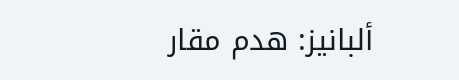ألبانيز: هدم مقار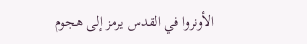الأونروا في القدس يرمز إلى هجوم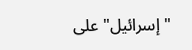"إسرائيل" على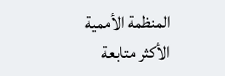المنظمة الأممية
الأكثر متابعة